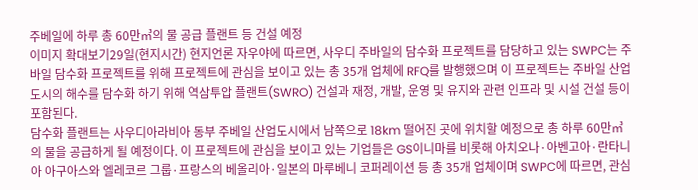주베일에 하루 총 60만㎥의 물 공급 플랜트 등 건설 예정
이미지 확대보기29일(현지시간) 현지언론 자우야에 따르면, 사우디 주바일의 담수화 프로젝트를 담당하고 있는 SWPC는 주바일 담수화 프로젝트를 위해 프로젝트에 관심을 보이고 있는 총 35개 업체에 RFQ를 발행했으며 이 프로젝트는 주바일 산업도시의 해수를 담수화 하기 위해 역삼투압 플랜트(SWRO) 건설과 재정, 개발, 운영 및 유지와 관련 인프라 및 시설 건설 등이 포함된다.
담수화 플랜트는 사우디아라비아 동부 주베일 산업도시에서 남쪽으로 18km 떨어진 곳에 위치할 예정으로 총 하루 60만㎥의 물을 공급하게 될 예정이다. 이 프로젝트에 관심을 보이고 있는 기업들은 GS이니마를 비롯해 아치오나·아벤고아·란타니아 아구아스와 엘레코르 그룹·프랑스의 베올리아·일본의 마루베니 코퍼레이션 등 총 35개 업체이며 SWPC에 따르면, 관심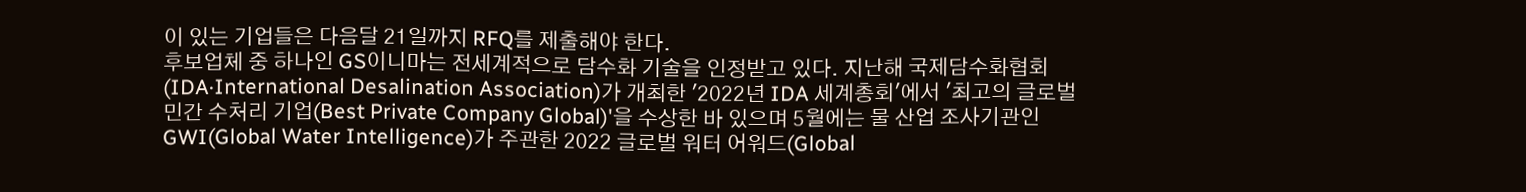이 있는 기업들은 다음달 21일까지 RFQ를 제출해야 한다.
후보업체 중 하나인 GS이니마는 전세계적으로 담수화 기술을 인정받고 있다. 지난해 국제담수화협회(IDA·International Desalination Association)가 개최한 '2022년 IDA 세계총회'에서 '최고의 글로벌 민간 수처리 기업(Best Private Company Global)'을 수상한 바 있으며 5월에는 물 산업 조사기관인 GWI(Global Water Intelligence)가 주관한 2022 글로벌 워터 어워드(Global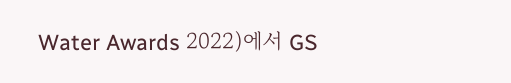Water Awards 2022)에서 GS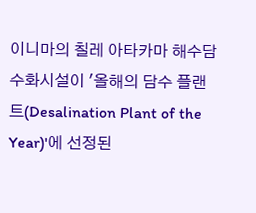이니마의 칠레 아타카마 해수담수화시설이 '올해의 담수 플랜트(Desalination Plant of the Year)'에 선정된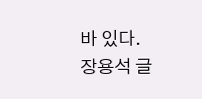바 있다.
장용석 글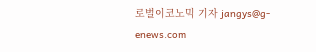로벌이코노믹 기자 jangys@g-enews.com